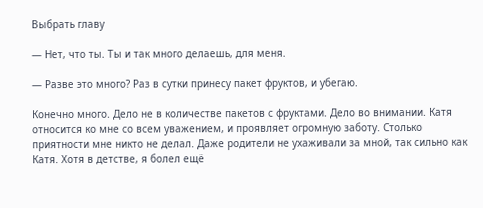Выбрать главу

— Нет, что ты. Ты и так много делаешь, для меня.

— Разве это много? Раз в сутки принесу пакет фруктов, и убегаю.

Конечно много. Дело не в количестве пакетов с фруктами. Дело во внимании. Катя относится ко мне со всем уважением, и проявляет огромную заботу. Столько приятности мне никто не делал. Даже родители не ухаживали за мной, так сильно как Катя. Хотя в детстве, я болел ещё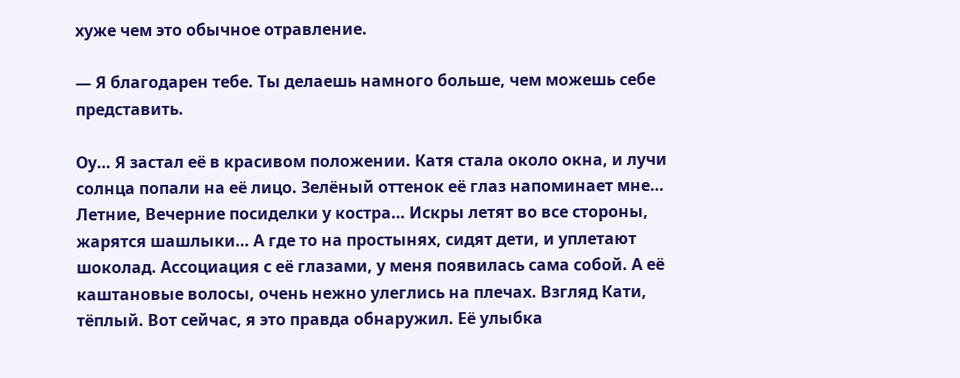хуже чем это обычное отравление.

— Я благодарен тебе. Ты делаешь намного больше, чем можешь себе представить.

Оу… Я застал её в красивом положении. Катя стала около окна, и лучи солнца попали на её лицо. Зелёный оттенок её глаз напоминает мне… Летние, Вечерние посиделки у костра… Искры летят во все стороны, жарятся шашлыки… А где то на простынях, сидят дети, и уплетают шоколад. Ассоциация с её глазами, у меня появилась сама собой. А её каштановые волосы, очень нежно улеглись на плечах. Взгляд Кати, тёплый. Вот сейчас, я это правда обнаружил. Её улыбка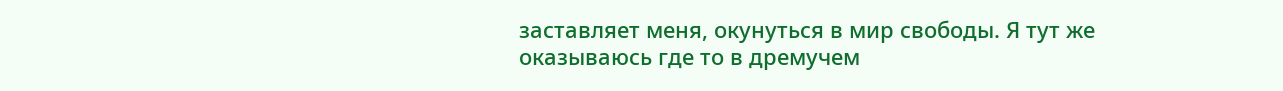заставляет меня, окунуться в мир свободы. Я тут же оказываюсь где то в дремучем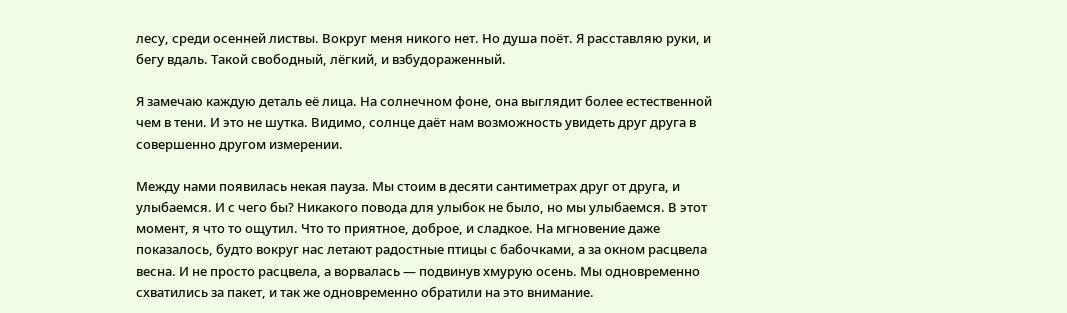лесу, среди осенней листвы. Вокруг меня никого нет. Но душа поёт. Я расставляю руки, и бегу вдаль. Такой свободный, лёгкий, и взбудораженный.

Я замечаю каждую деталь её лица. На солнечном фоне, она выглядит более естественной чем в тени. И это не шутка. Видимо, солнце даёт нам возможность увидеть друг друга в совершенно другом измерении.

Между нами появилась некая пауза. Мы стоим в десяти сантиметрах друг от друга, и улыбаемся. И с чего бы? Никакого повода для улыбок не было, но мы улыбаемся. В этот момент, я что то ощутил. Что то приятное, доброе, и сладкое. На мгновение даже показалось, будто вокруг нас летают радостные птицы с бабочками, а за окном расцвела весна. И не просто расцвела, а ворвалась — подвинув хмурую осень. Мы одновременно схватились за пакет, и так же одновременно обратили на это внимание.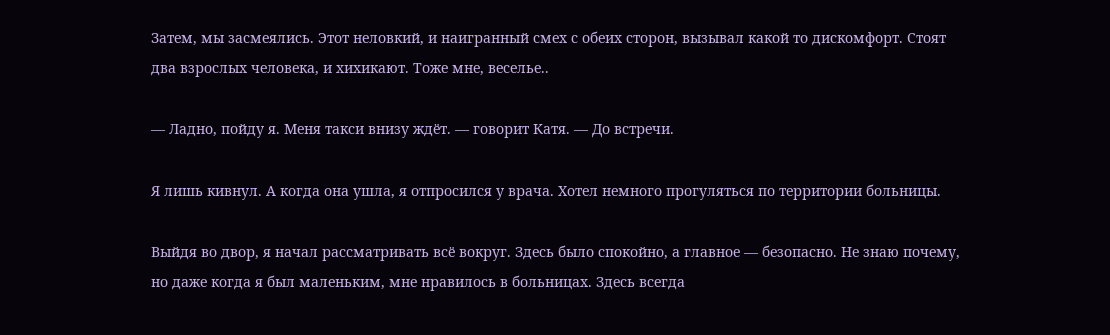Затем, мы засмеялись. Этот неловкий, и наигранный смех с обеих сторон, вызывал какой то дискомфорт. Стоят два взрослых человека, и хихикают. Тоже мне, веселье..

— Ладно, пойду я. Меня такси внизу ждёт. — говорит Катя. — До встречи.

Я лишь кивнул. А когда она ушла, я отпросился у врача. Хотел немного прогуляться по территории больницы.

Выйдя во двор, я начал рассматривать всё вокруг. Здесь было спокойно, а главное — безопасно. Не знаю почему, но даже когда я был маленьким, мне нравилось в больницах. Здесь всегда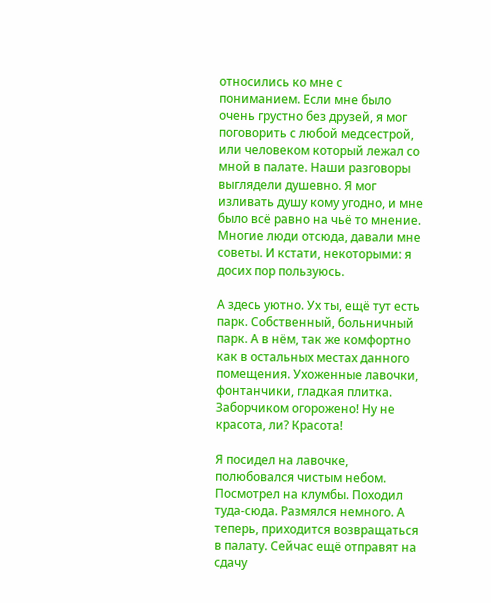относились ко мне с пониманием. Если мне было очень грустно без друзей, я мог поговорить с любой медсестрой, или человеком который лежал со мной в палате. Наши разговоры выглядели душевно. Я мог изливать душу кому угодно, и мне было всё равно на чьё то мнение. Многие люди отсюда, давали мне советы. И кстати, некоторыми: я досих пор пользуюсь.

А здесь уютно. Ух ты, ещё тут есть парк. Собственный, больничный парк. А в нём, так же комфортно как в остальных местах данного помещения. Ухоженные лавочки, фонтанчики, гладкая плитка. Заборчиком огорожено! Ну не красота, ли? Красота!

Я посидел на лавочке, полюбовался чистым небом. Посмотрел на клумбы. Походил туда-сюда. Размялся немного. А теперь, приходится возвращаться в палату. Сейчас ещё отправят на сдачу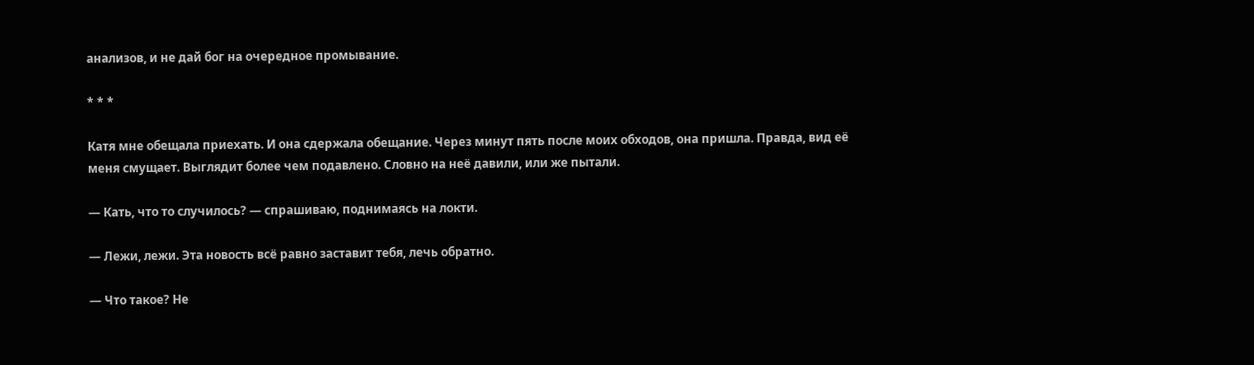анализов, и не дай бог на очередное промывание.

* * *

Катя мне обещала приехать. И она сдержала обещание. Через минут пять после моих обходов, она пришла. Правда, вид её меня смущает. Выглядит более чем подавлено. Словно на неё давили, или же пытали.

— Кать, что то случилось? — спрашиваю, поднимаясь на локти.

— Лежи, лежи. Эта новость всё равно заставит тебя, лечь обратно.

— Что такое? Не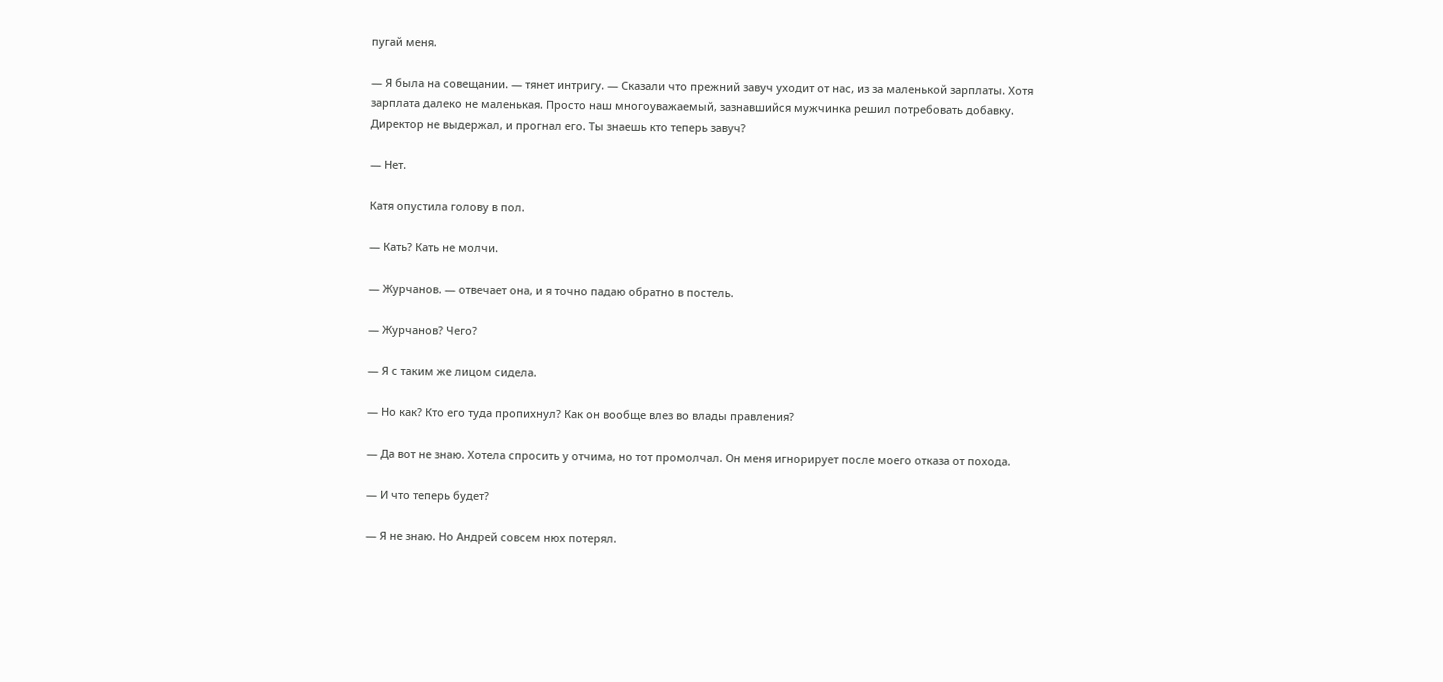пугай меня.

— Я была на совещании. — тянет интригу. — Сказали что прежний завуч уходит от нас, из за маленькой зарплаты. Хотя зарплата далеко не маленькая. Просто наш многоуважаемый, зазнавшийся мужчинка решил потребовать добавку. Директор не выдержал, и прогнал его. Ты знаешь кто теперь завуч?

— Нет.

Катя опустила голову в пол.

— Кать? Кать не молчи.

— Журчанов. — отвечает она, и я точно падаю обратно в постель.

— Журчанов? Чего?

— Я с таким же лицом сидела.

— Но как? Кто его туда пропихнул? Как он вообще влез во влады правления?

— Да вот не знаю. Хотела спросить у отчима, но тот промолчал. Он меня игнорирует после моего отказа от похода.

— И что теперь будет?

— Я не знаю. Но Андрей совсем нюх потерял.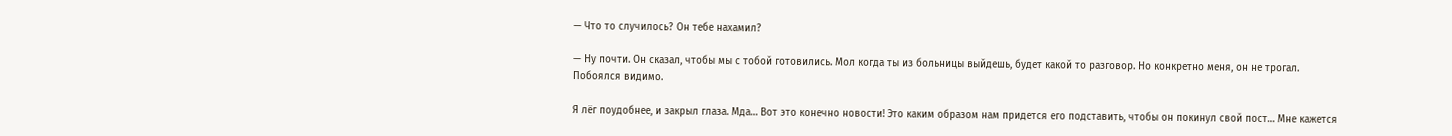— Что то случилось? Он тебе нахамил?

— Ну почти. Он сказал, чтобы мы с тобой готовились. Мол когда ты из больницы выйдешь, будет какой то разговор. Но конкретно меня, он не трогал. Побоялся видимо.

Я лёг поудобнее, и закрыл глаза. Мда… Вот это конечно новости! Это каким образом нам придется его подставить, чтобы он покинул свой пост… Мне кажется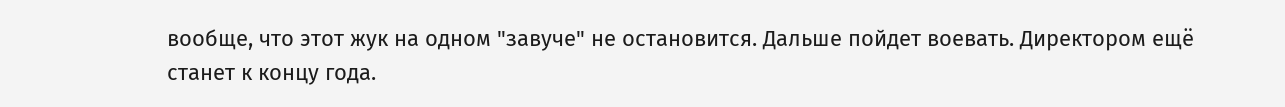вообще, что этот жук на одном "завуче" не остановится. Дальше пойдет воевать. Директором ещё станет к концу года.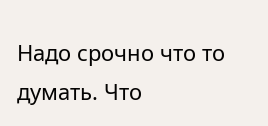Надо срочно что то думать. Что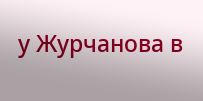у Журчанова в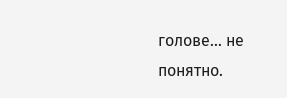голове… не понятно.